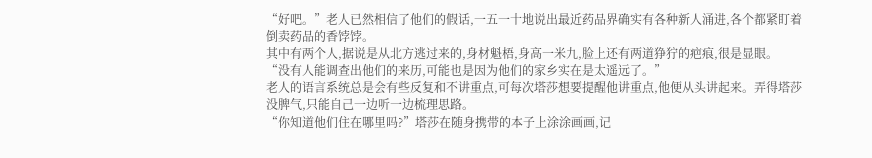“好吧。”老人已然相信了他们的假话,一五一十地说出最近药品界确实有各种新人涌进,各个都紧盯着倒卖药品的香饽饽。
其中有两个人,据说是从北方逃过来的,身材魁梧,身高一米九,脸上还有两道狰狞的疤痕,很是显眼。
“没有人能调查出他们的来历,可能也是因为他们的家乡实在是太遥远了。”
老人的语言系统总是会有些反复和不讲重点,可每次塔莎想要提醒他讲重点,他便从头讲起来。弄得塔莎没脾气,只能自己一边听一边梳理思路。
“你知道他们住在哪里吗?”塔莎在随身携带的本子上涂涂画画,记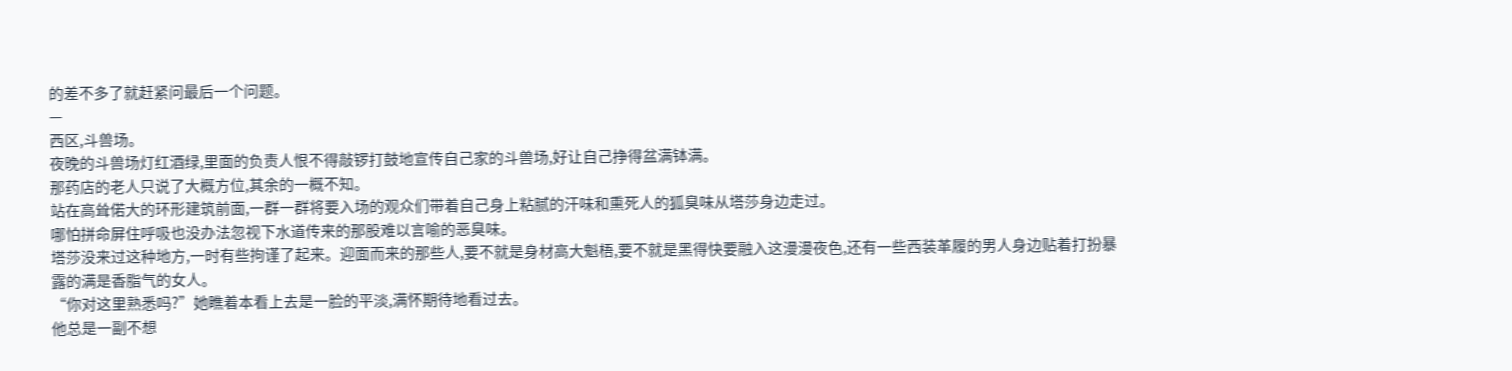的差不多了就赶紧问最后一个问题。
—
西区,斗兽场。
夜晚的斗兽场灯红酒绿,里面的负责人恨不得敲锣打鼓地宣传自己家的斗兽场,好让自己挣得盆满钵满。
那药店的老人只说了大概方位,其余的一概不知。
站在高耸偌大的环形建筑前面,一群一群将要入场的观众们带着自己身上粘腻的汗味和熏死人的狐臭味从塔莎身边走过。
哪怕拼命屏住呼吸也没办法忽视下水道传来的那股难以言喻的恶臭味。
塔莎没来过这种地方,一时有些拘谨了起来。迎面而来的那些人,要不就是身材高大魁梧,要不就是黑得快要融入这漫漫夜色,还有一些西装革履的男人身边贴着打扮暴露的满是香脂气的女人。
“你对这里熟悉吗?”她瞧着本看上去是一脸的平淡,满怀期待地看过去。
他总是一副不想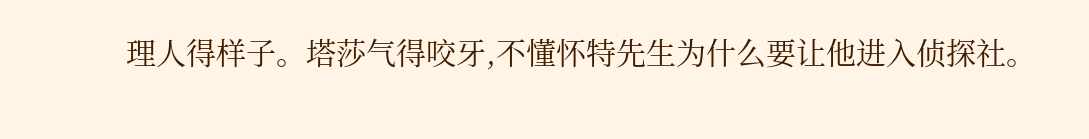理人得样子。塔莎气得咬牙,不懂怀特先生为什么要让他进入侦探社。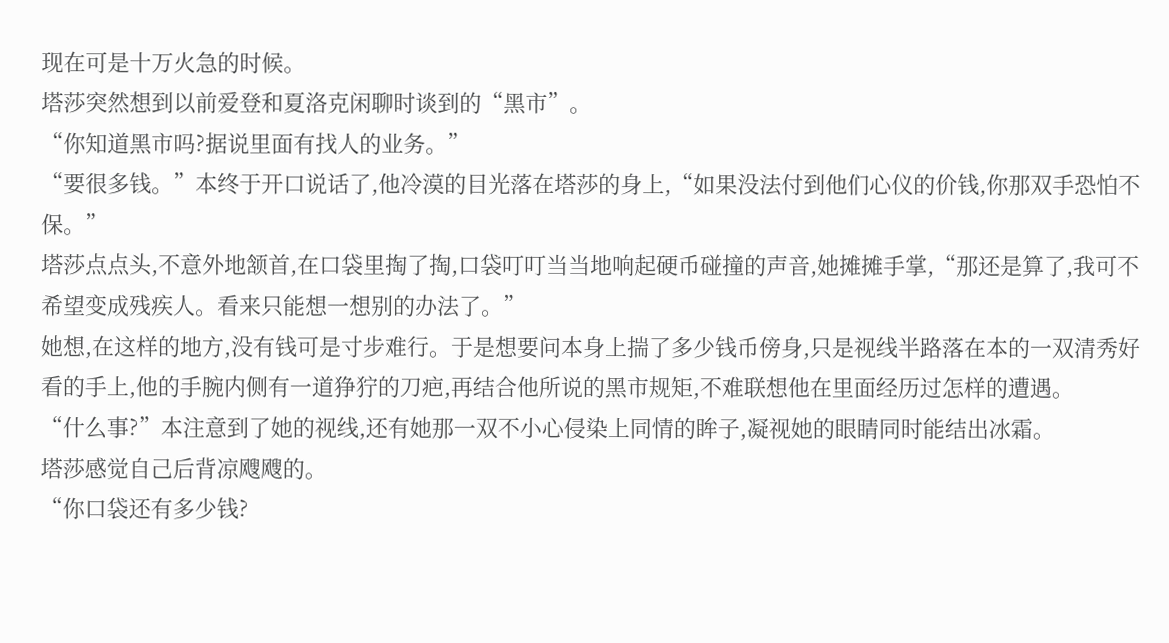现在可是十万火急的时候。
塔莎突然想到以前爱登和夏洛克闲聊时谈到的“黑市”。
“你知道黑市吗?据说里面有找人的业务。”
“要很多钱。”本终于开口说话了,他冷漠的目光落在塔莎的身上,“如果没法付到他们心仪的价钱,你那双手恐怕不保。”
塔莎点点头,不意外地颔首,在口袋里掏了掏,口袋叮叮当当地响起硬币碰撞的声音,她摊摊手掌,“那还是算了,我可不希望变成残疾人。看来只能想一想别的办法了。”
她想,在这样的地方,没有钱可是寸步难行。于是想要问本身上揣了多少钱币傍身,只是视线半路落在本的一双清秀好看的手上,他的手腕内侧有一道狰狞的刀疤,再结合他所说的黑市规矩,不难联想他在里面经历过怎样的遭遇。
“什么事?”本注意到了她的视线,还有她那一双不小心侵染上同情的眸子,凝视她的眼睛同时能结出冰霜。
塔莎感觉自己后背凉飕飕的。
“你口袋还有多少钱?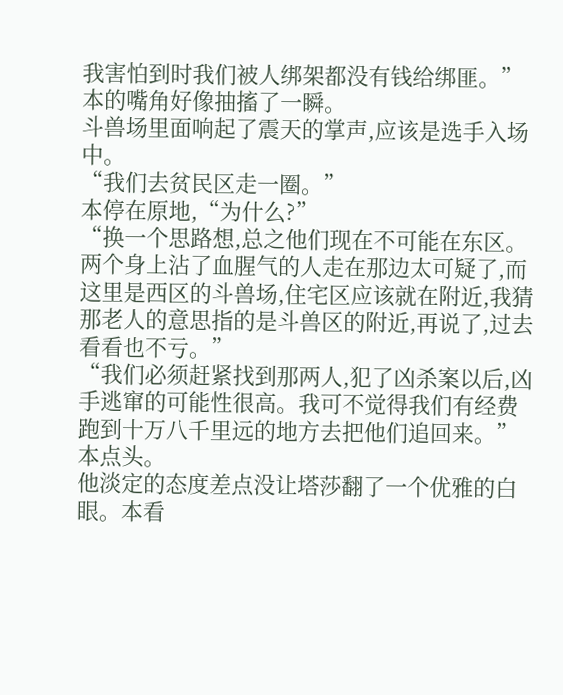我害怕到时我们被人绑架都没有钱给绑匪。”
本的嘴角好像抽搐了一瞬。
斗兽场里面响起了震天的掌声,应该是选手入场中。
“我们去贫民区走一圈。”
本停在原地,“为什么?”
“换一个思路想,总之他们现在不可能在东区。两个身上沾了血腥气的人走在那边太可疑了,而这里是西区的斗兽场,住宅区应该就在附近,我猜那老人的意思指的是斗兽区的附近,再说了,过去看看也不亏。”
“我们必须赶紧找到那两人,犯了凶杀案以后,凶手逃窜的可能性很高。我可不觉得我们有经费跑到十万八千里远的地方去把他们追回来。”
本点头。
他淡定的态度差点没让塔莎翻了一个优雅的白眼。本看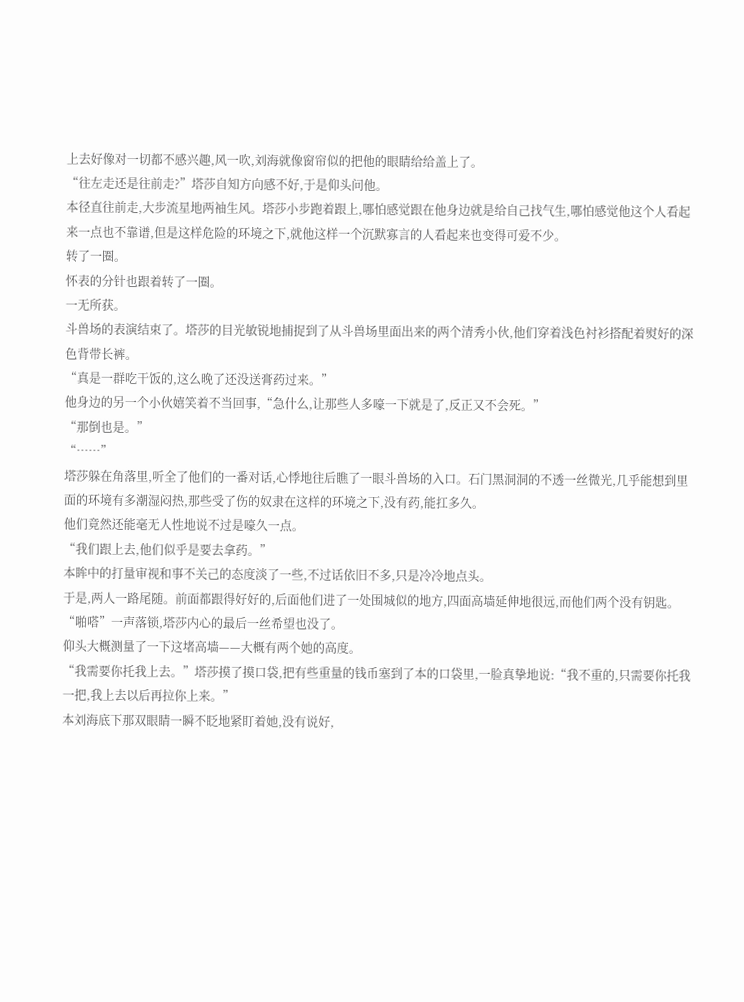上去好像对一切都不感兴趣,风一吹,刘海就像窗帘似的把他的眼睛给给盖上了。
“往左走还是往前走?”塔莎自知方向感不好,于是仰头问他。
本径直往前走,大步流星地两袖生风。塔莎小步跑着跟上,哪怕感觉跟在他身边就是给自己找气生,哪怕感觉他这个人看起来一点也不靠谱,但是这样危险的环境之下,就他这样一个沉默寡言的人看起来也变得可爱不少。
转了一圈。
怀表的分针也跟着转了一圈。
一无所获。
斗兽场的表演结束了。塔莎的目光敏锐地捕捉到了从斗兽场里面出来的两个清秀小伙,他们穿着浅色衬衫搭配着熨好的深色背带长裤。
“真是一群吃干饭的,这么晚了还没送膏药过来。”
他身边的另一个小伙嬉笑着不当回事,“急什么,让那些人多嚎一下就是了,反正又不会死。”
“那倒也是。”
“……”
塔莎躲在角落里,听全了他们的一番对话,心悸地往后瞧了一眼斗兽场的入口。石门黑洞洞的不透一丝微光,几乎能想到里面的环境有多潮湿闷热,那些受了伤的奴隶在这样的环境之下,没有药,能扛多久。
他们竟然还能毫无人性地说不过是嚎久一点。
“我们跟上去,他们似乎是要去拿药。”
本眸中的打量审视和事不关己的态度淡了一些,不过话依旧不多,只是冷冷地点头。
于是,两人一路尾随。前面都跟得好好的,后面他们进了一处围城似的地方,四面高墙延伸地很远,而他们两个没有钥匙。
“啪嗒”一声落锁,塔莎内心的最后一丝希望也没了。
仰头大概测量了一下这堵高墙——大概有两个她的高度。
“我需要你托我上去。”塔莎摸了摸口袋,把有些重量的钱币塞到了本的口袋里,一脸真挚地说:“我不重的,只需要你托我一把,我上去以后再拉你上来。”
本刘海底下那双眼睛一瞬不眨地紧盯着她,没有说好,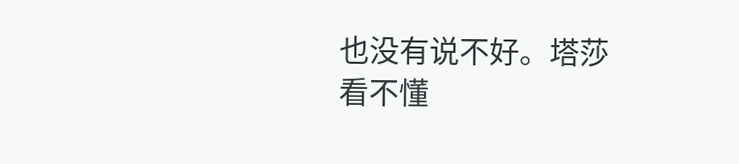也没有说不好。塔莎看不懂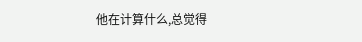他在计算什么,总觉得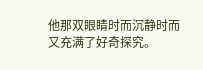他那双眼睛时而沉静时而又充满了好奇探究。